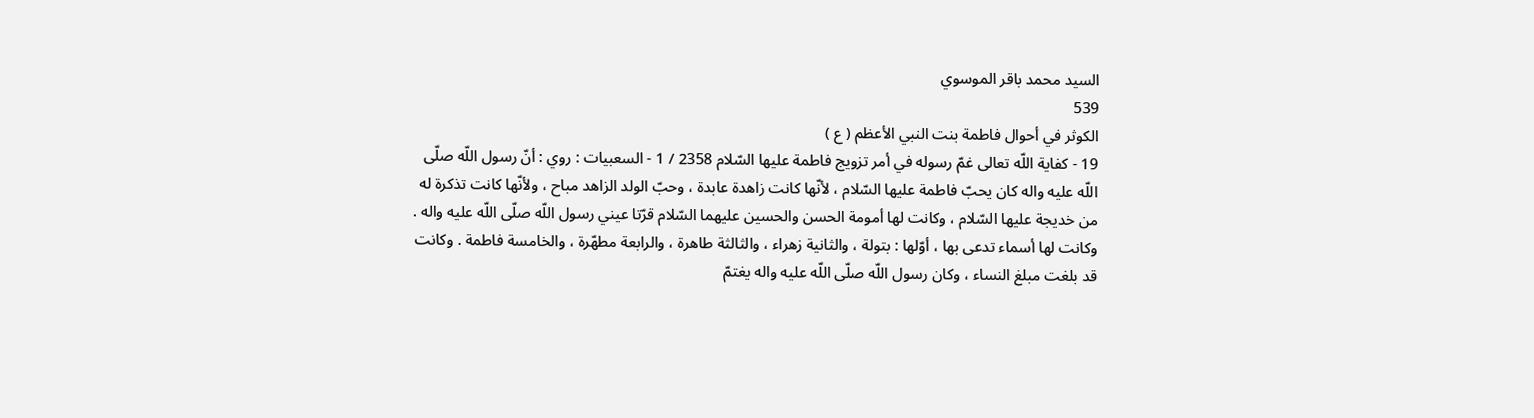السيد محمد باقر الموسوي
539
الكوثر في أحوال فاطمة بنت النبي الأعظم ( ع )
19 - كفاية اللّه تعالى غمّ رسوله في أمر تزويج فاطمة عليها السّلام 2358 / 1 - السعبيات : روي : أنّ رسول اللّه صلّى اللّه عليه واله كان يحبّ فاطمة عليها السّلام ، لأنّها كانت زاهدة عابدة ، وحبّ الولد الزاهد مباح ، ولأنّها كانت تذكرة له من خديجة عليها السّلام ، وكانت لها أمومة الحسن والحسين عليهما السّلام قرّتا عيني رسول اللّه صلّى اللّه عليه واله . وكانت لها أسماء تدعى بها ، أوّلها : بتولة ، والثانية زهراء ، والثالثة طاهرة ، والرابعة مطهّرة ، والخامسة فاطمة . وكانت قد بلغت مبلغ النساء ، وكان رسول اللّه صلّى اللّه عليه واله يغتمّ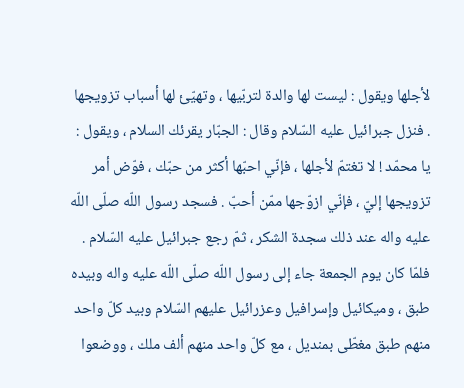لأجلها ويقول : ليست لها والدة لتربّيها ، وتهيّئ لها أسباب تزويجها . فنزل جبرائيل عليه السّلام وقال : الجبّار يقرئك السلام ، ويقول : يا محمّد ! لا تغتمّ لأجلها ، فإنّي احبّها أكثر من حبّك ، فوّض أمر تزويجها إليّ ، فإنّي ازوّجها ممّن أحبّ . فسجد رسول اللّه صلّى اللّه عليه واله عند ذلك سجدة الشكر ، ثمّ رجع جبرائيل عليه السّلام . فلمّا كان يوم الجمعة جاء إلى رسول اللّه صلّى اللّه عليه واله وبيده طبق ، وميكائيل وإسرافيل وعزرائيل عليهم السّلام وبيد كلّ واحد منهم طبق مغطّى بمنديل ، مع كلّ واحد منهم ألف ملك ، ووضعوا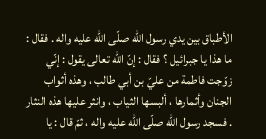الأطباق بين يدي رسول اللّه صلّى اللّه عليه واله . فقال : ما هذا يا جبرائيل ؟ فقال : إنّ اللّه تعالى يقول : إنّي زوّجت فاطمة من عليّ بن أبي طالب ، وهذه أثواب الجنان وأثمارها ، ألبسها الثياب ، وانثر عليها هذه النثار . فسجد رسول اللّه صلّى اللّه عليه واله ، ثمّ قال : يا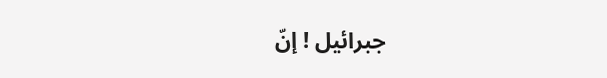جبرائيل ! إنّ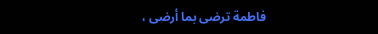فاطمة ترضى بما أرضى ،